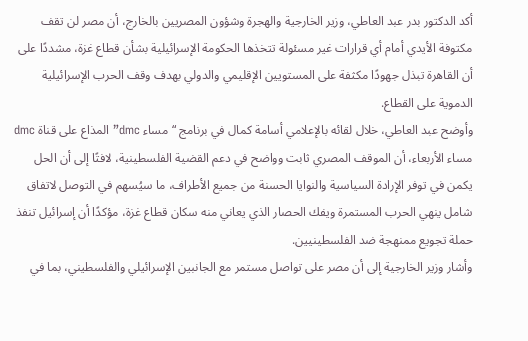أكد الدكتور بدر عبد العاطي، وزير الخارجية والهجرة وشؤون المصريين بالخارج، أن مصر لن تقف مكتوفة الأيدي أمام أي قرارات غير مسئولة تتخذها الحكومة الإسرائيلية بشأن قطاع غزة، مشددًا على أن القاهرة تبذل جهودًا مكثفة على المستويين الإقليمي والدولي بهدف وقف الحرب الإسرائيلية الدموية على القطاع.
وأوضح عبد العاطي، خلال لقائه بالإعلامي أسامة كمال في برنامج “مساء dmc” المذاع على قناة dmc مساء الأربعاء، أن الموقف المصري ثابت وواضح في دعم القضية الفلسطينية، لافتًا إلى أن الحل يكمن في توفر الإرادة السياسية والنوايا الحسنة من جميع الأطراف، ما سيُسهم في التوصل لاتفاق شامل ينهي الحرب المستمرة ويفك الحصار الذي يعاني منه سكان قطاع غزة، مؤكدًا أن إسرائيل تنفذ حملة تجويع ممنهجة ضد الفلسطينيين.
وأشار وزير الخارجية إلى أن مصر على تواصل مستمر مع الجانبين الإسرائيلي والفلسطيني، بما في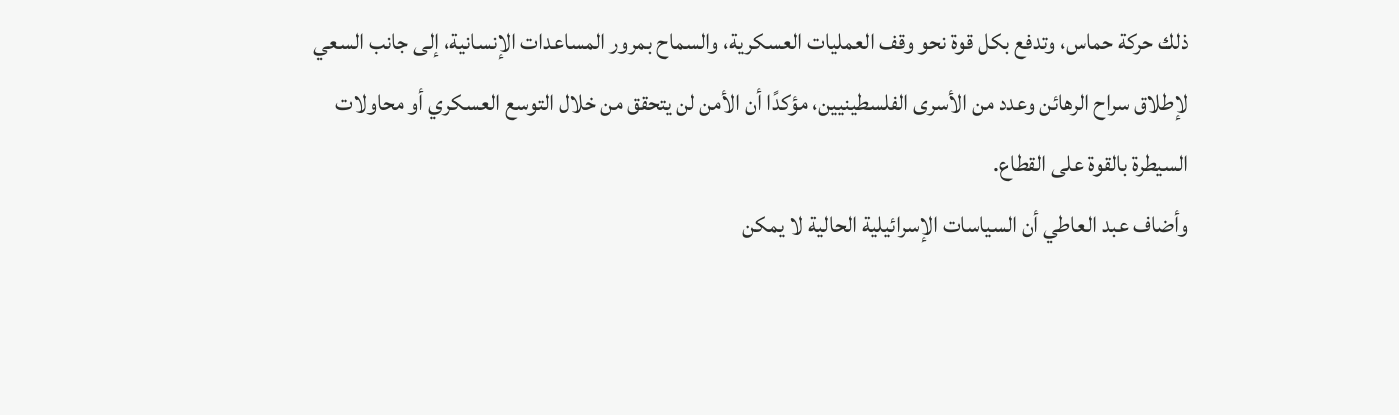ذلك حركة حماس، وتدفع بكل قوة نحو وقف العمليات العسكرية، والسماح بمرور المساعدات الإنسانية، إلى جانب السعي لإطلاق سراح الرهائن وعدد من الأسرى الفلسطينيين، مؤكدًا أن الأمن لن يتحقق من خلال التوسع العسكري أو محاولات السيطرة بالقوة على القطاع.
وأضاف عبد العاطي أن السياسات الإسرائيلية الحالية لا يمكن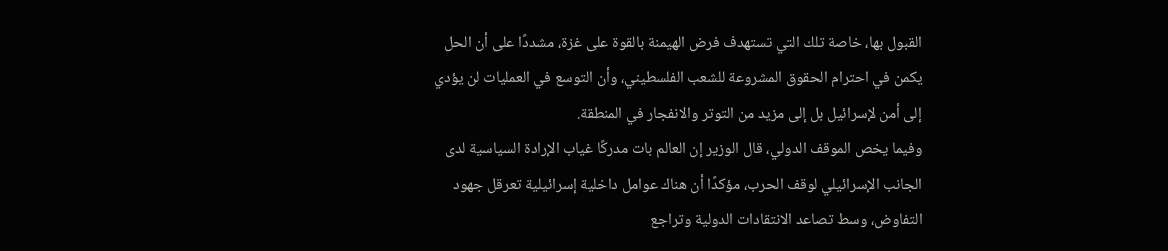القبول بها، خاصة تلك التي تستهدف فرض الهيمنة بالقوة على غزة، مشددًا على أن الحل يكمن في احترام الحقوق المشروعة للشعب الفلسطيني، وأن التوسع في العمليات لن يؤدي إلى أمن لإسرائيل بل إلى مزيد من التوتر والانفجار في المنطقة.
وفيما يخص الموقف الدولي، قال الوزير إن العالم بات مدركًا غياب الإرادة السياسية لدى الجانب الإسرائيلي لوقف الحرب، مؤكدًا أن هناك عوامل داخلية إسرائيلية تعرقل جهود التفاوض، وسط تصاعد الانتقادات الدولية وتراجع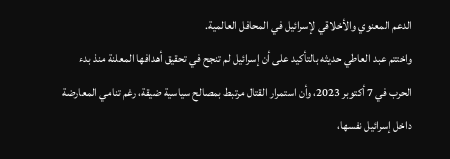الدعم المعنوي والأخلاقي لإسرائيل في المحافل العالمية.
واختتم عبد العاطي حديثه بالتأكيد على أن إسرائيل لم تنجح في تحقيق أهدافها المعلنة منذ بدء الحرب في 7 أكتوبر 2023، وأن استمرار القتال مرتبط بمصالح سياسية ضيقة، رغم تنامي المعارضة داخل إسرائيل نفسها،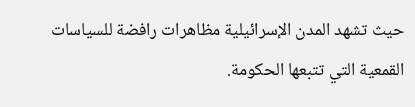حيث تشهد المدن الإسرائيلية مظاهرات رافضة للسياسات القمعية التي تتبعها الحكومة.